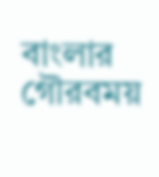বাংলার গৌরবময়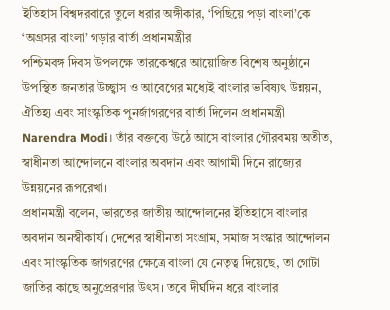ইতিহাস বিশ্বদরবারে তুলে ধরার অঙ্গীকার, ‘পিছিয়ে পড়া বাংলা’কে ‘অগ্রসর বাংলা’ গড়ার বার্তা প্রধানমন্ত্রীর
পশ্চিমবঙ্গ দিবস উপলক্ষে তারকেশ্বরে আয়োজিত বিশেষ অনুষ্ঠানে উপস্থিত জনতার উচ্ছ্বাস ও আবেগের মধ্যেই বাংলার ভবিষ্যৎ উন্নয়ন, ঐতিহ্য এবং সাংস্কৃতিক পুনর্জাগরণের বার্তা দিলেন প্রধানমন্ত্রী Narendra Modi। তাঁর বক্তব্যে উঠে আসে বাংলার গৌরবময় অতীত, স্বাধীনতা আন্দোলনে বাংলার অবদান এবং আগামী দিনে রাজ্যের উন্নয়নের রূপরেখা।
প্রধানমন্ত্রী বলেন, ভারতের জাতীয় আন্দোলনের ইতিহাসে বাংলার অবদান অনস্বীকার্য। দেশের স্বাধীনতা সংগ্রাম, সমাজ সংস্কার আন্দোলন এবং সাংস্কৃতিক জাগরণের ক্ষেত্রে বাংলা যে নেতৃত্ব দিয়েছে, তা গোটা জাতির কাছে অনুপ্রেরণার উৎস। তবে দীর্ঘদিন ধরে বাংলার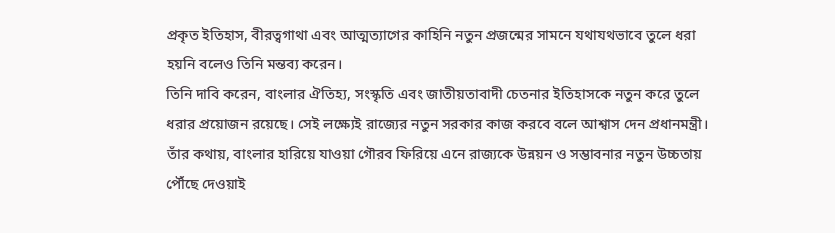প্রকৃত ইতিহাস, বীরত্বগাথা এবং আত্মত্যাগের কাহিনি নতুন প্রজন্মের সামনে যথাযথভাবে তুলে ধরা হয়নি বলেও তিনি মন্তব্য করেন।
তিনি দাবি করেন, বাংলার ঐতিহ্য, সংস্কৃতি এবং জাতীয়তাবাদী চেতনার ইতিহাসকে নতুন করে তুলে ধরার প্রয়োজন রয়েছে। সেই লক্ষ্যেই রাজ্যের নতুন সরকার কাজ করবে বলে আশ্বাস দেন প্রধানমন্ত্রী। তাঁর কথায়, বাংলার হারিয়ে যাওয়া গৌরব ফিরিয়ে এনে রাজ্যকে উন্নয়ন ও সম্ভাবনার নতুন উচ্চতায় পৌঁছে দেওয়াই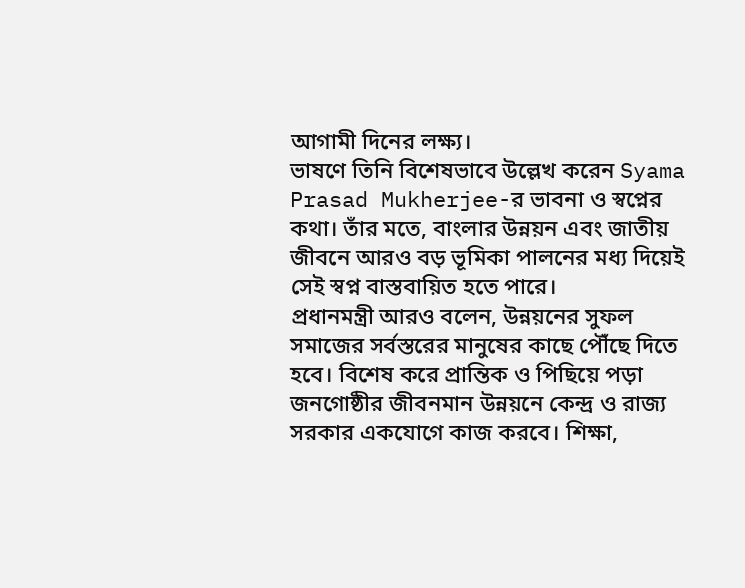আগামী দিনের লক্ষ্য।
ভাষণে তিনি বিশেষভাবে উল্লেখ করেন Syama Prasad Mukherjee-র ভাবনা ও স্বপ্নের কথা। তাঁর মতে, বাংলার উন্নয়ন এবং জাতীয় জীবনে আরও বড় ভূমিকা পালনের মধ্য দিয়েই সেই স্বপ্ন বাস্তবায়িত হতে পারে।
প্রধানমন্ত্রী আরও বলেন, উন্নয়নের সুফল সমাজের সর্বস্তরের মানুষের কাছে পৌঁছে দিতে হবে। বিশেষ করে প্রান্তিক ও পিছিয়ে পড়া জনগোষ্ঠীর জীবনমান উন্নয়নে কেন্দ্র ও রাজ্য সরকার একযোগে কাজ করবে। শিক্ষা,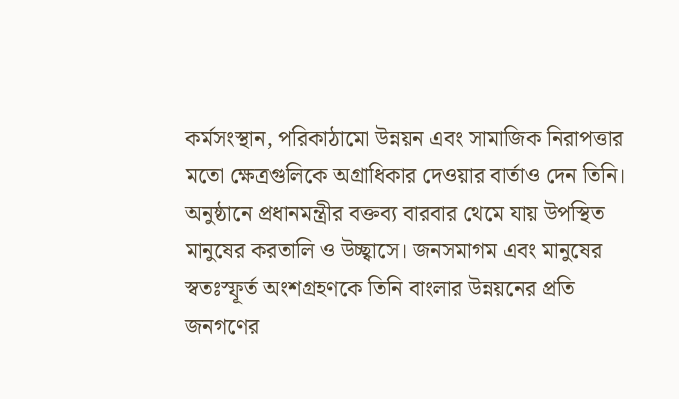কর্মসংস্থান, পরিকাঠামো উন্নয়ন এবং সামাজিক নিরাপত্তার মতো ক্ষেত্রগুলিকে অগ্রাধিকার দেওয়ার বার্তাও দেন তিনি।
অনুষ্ঠানে প্রধানমন্ত্রীর বক্তব্য বারবার থেমে যায় উপস্থিত মানুষের করতালি ও উচ্ছ্বাসে। জনসমাগম এবং মানুষের স্বতঃস্ফূর্ত অংশগ্রহণকে তিনি বাংলার উন্নয়নের প্রতি জনগণের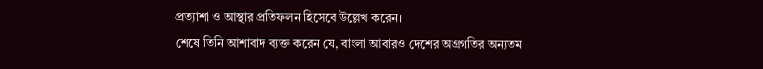প্রত্যাশা ও আস্থার প্রতিফলন হিসেবে উল্লেখ করেন।
শেষে তিনি আশাবাদ ব্যক্ত করেন যে, বাংলা আবারও দেশের অগ্রগতির অন্যতম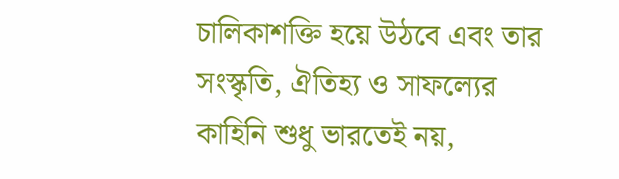চালিকাশক্তি হয়ে উঠবে এবং তার সংস্কৃতি, ঐতিহ্য ও সাফল্যের কাহিনি শুধু ভারতেই নয়,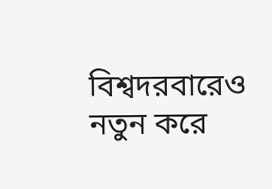বিশ্বদরবারেও নতুন করে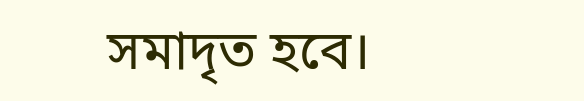সমাদৃত হবে।